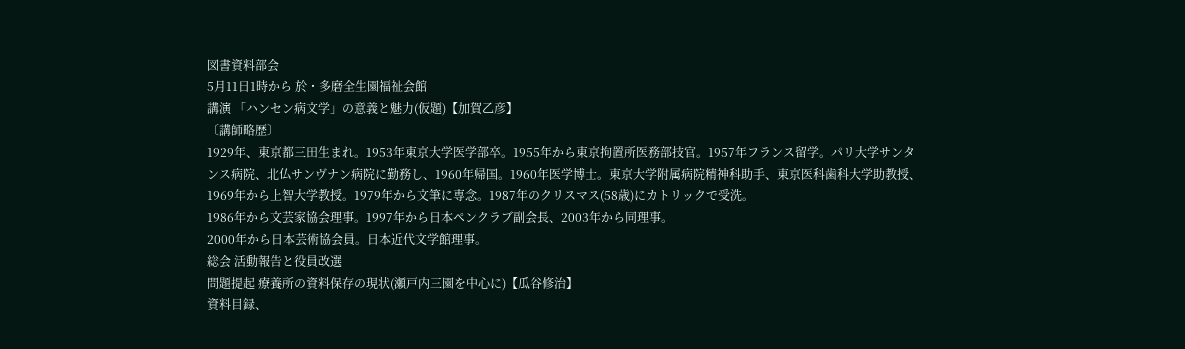図書資料部会
5月11日1時から 於・多磨全生園福祉会館
講演 「ハンセン病文学」の意義と魅力(仮題)【加賀乙彦】
〔講師略歴〕
1929年、東京都三田生まれ。1953年東京大学医学部卒。1955年から東京拘置所医務部技官。1957年フランス留学。パリ大学サンタンス病院、北仏サンヴナン病院に勤務し、1960年帰国。1960年医学博士。東京大学附属病院精神科助手、東京医科歯科大学助教授、1969年から上智大学教授。1979年から文筆に専念。1987年のクリスマス(58歳)にカトリックで受洗。
1986年から文芸家協会理事。1997年から日本ペンクラブ副会長、2003年から同理事。
2000年から日本芸術協会員。日本近代文学館理事。
総会 活動報告と役員改選
問題提起 療養所の資料保存の現状(瀬戸内三園を中心に)【瓜谷修治】
資料目録、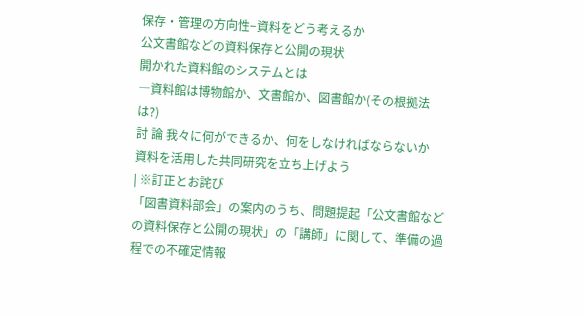保存・管理の方向性−資料をどう考えるか
公文書館などの資料保存と公開の現状
開かれた資料館のシステムとは
―資料館は博物館か、文書館か、図書館か(その根拠法は?)
討 論 我々に何ができるか、何をしなければならないか
資料を活用した共同研究を立ち上げよう
| ※訂正とお詫び
「図書資料部会」の案内のうち、問題提起「公文書館などの資料保存と公開の現状」の「講師」に関して、準備の過程での不確定情報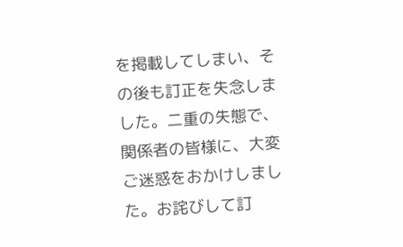を掲載してしまい、その後も訂正を失念しました。二重の失態で、関係者の皆様に、大変ご迷惑をおかけしました。お詫びして訂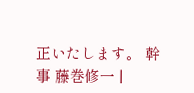正いたします。 幹事 藤巻修一 |